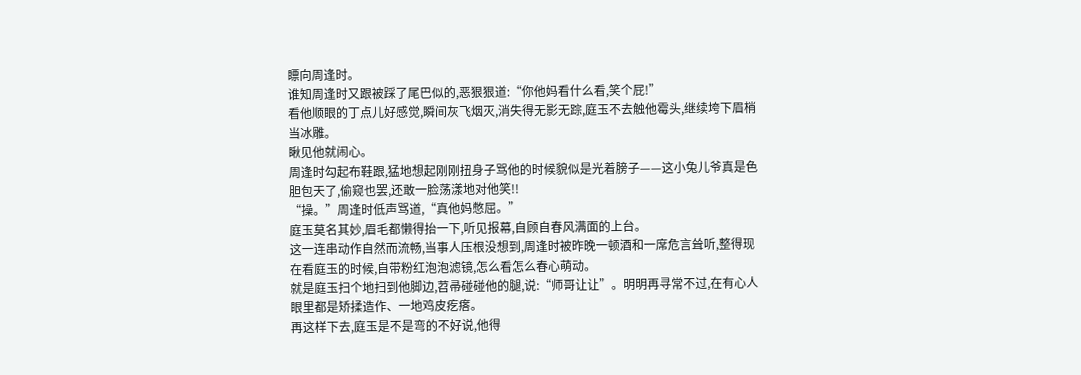瞟向周逢时。
谁知周逢时又跟被踩了尾巴似的,恶狠狠道:“你他妈看什么看,笑个屁!”
看他顺眼的丁点儿好感觉,瞬间灰飞烟灭,消失得无影无踪,庭玉不去触他霉头,继续垮下眉梢当冰雕。
瞅见他就闹心。
周逢时勾起布鞋跟,猛地想起刚刚扭身子骂他的时候貌似是光着膀子——这小兔儿爷真是色胆包天了,偷窥也罢,还敢一脸荡漾地对他笑!!
“操。”周逢时低声骂道,“真他妈憋屈。”
庭玉莫名其妙,眉毛都懒得抬一下,听见报幕,自顾自春风满面的上台。
这一连串动作自然而流畅,当事人压根没想到,周逢时被昨晚一顿酒和一席危言耸听,整得现在看庭玉的时候,自带粉红泡泡滤镜,怎么看怎么春心萌动。
就是庭玉扫个地扫到他脚边,苕帚碰碰他的腿,说:“师哥让让”。明明再寻常不过,在有心人眼里都是矫揉造作、一地鸡皮疙瘩。
再这样下去,庭玉是不是弯的不好说,他得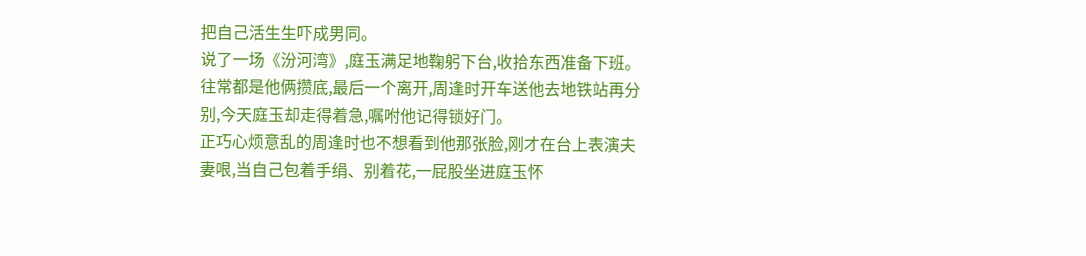把自己活生生吓成男同。
说了一场《汾河湾》,庭玉满足地鞠躬下台,收拾东西准备下班。
往常都是他俩攒底,最后一个离开,周逢时开车送他去地铁站再分别,今天庭玉却走得着急,嘱咐他记得锁好门。
正巧心烦意乱的周逢时也不想看到他那张脸,刚才在台上表演夫妻哏,当自己包着手绢、别着花,一屁股坐进庭玉怀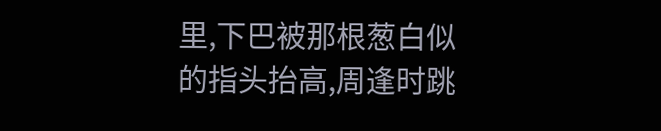里,下巴被那根葱白似的指头抬高,周逢时跳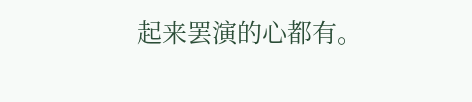起来罢演的心都有。